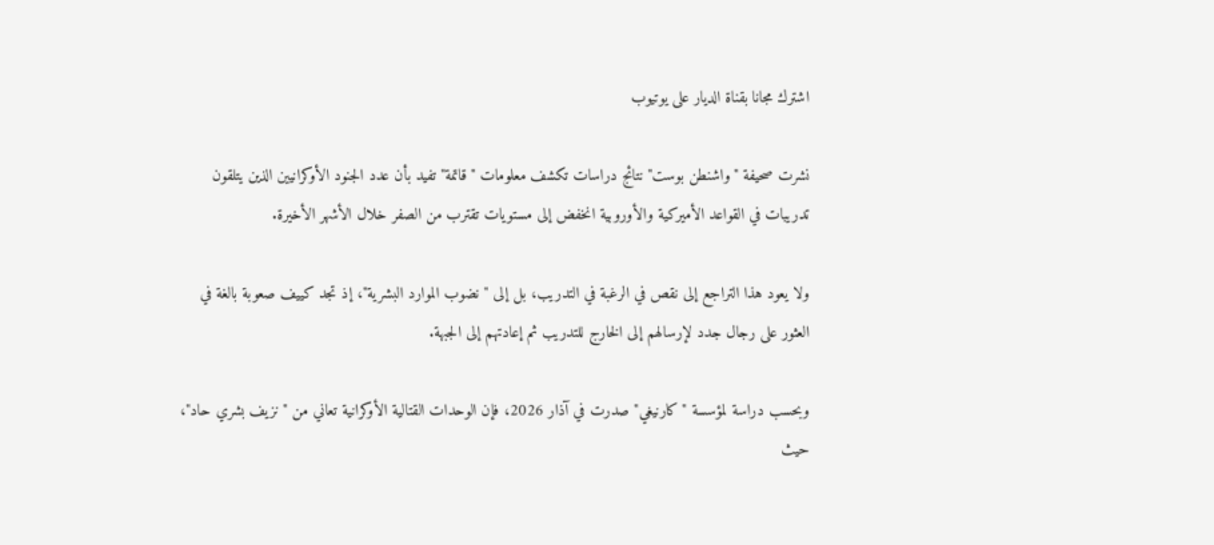اشترك مجانا بقناة الديار على يوتيوب

نشرت صحيفة "واشنطن بوست" نتائج دراسات تكشف معلومات "قاتمة" تفيد بأن عدد الجنود الأوكرانيين الذين يتلقون تدريبات في القواعد الأميركية والأوروبية انخفض إلى مستويات تقترب من الصفر خلال الأشهر الأخيرة.

ولا يعود هذا التراجع إلى نقص في الرغبة في التدريب، بل إلى "نضوب الموارد البشرية"، إذ تجد كييف صعوبة بالغة في العثور على رجال جدد لإرسالهم إلى الخارج للتدريب ثم إعادتهم إلى الجبهة.

وبحسب دراسة لمؤسسة "كارنيغي" صدرت في آذار 2026، فإن الوحدات القتالية الأوكرانية تعاني من "نزيف بشري حاد"، حيث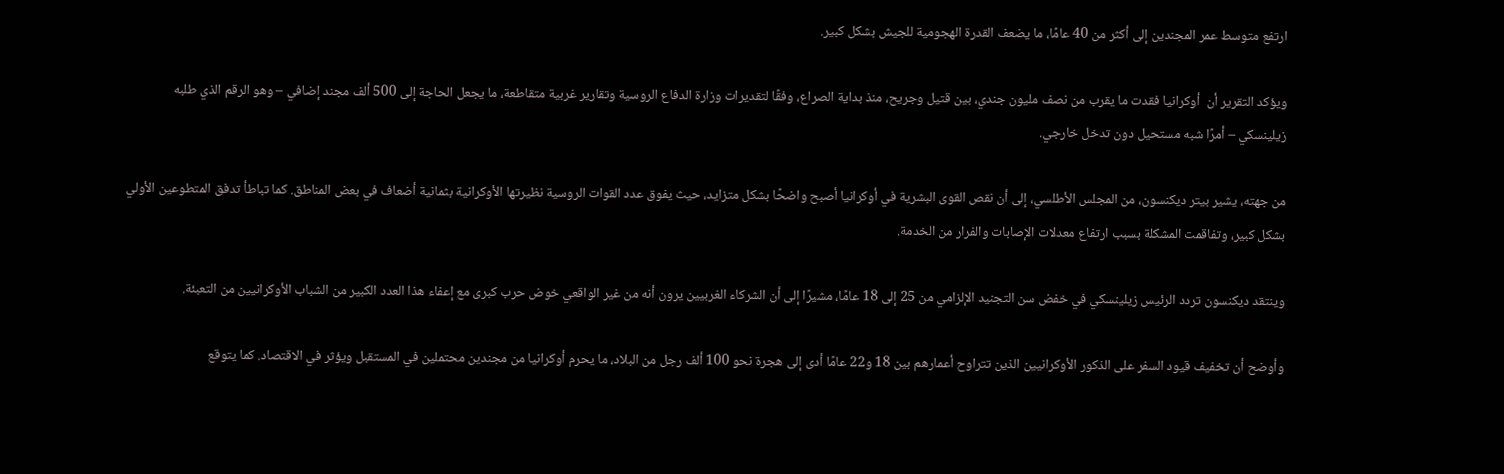ارتفع متوسط عمر المجندين إلى أكثر من 40 عامًا، ما يضعف القدرة الهجومية للجيش بشكل كبير.

ويؤكد التقرير أن  أوكرانيا فقدت ما يقرب من نصف مليون جندي، بين قتيل وجريح، منذ بداية الصراع، وفقًا لتقديرات وزارة الدفاع الروسية وتقارير غربية متقاطعة، ما يجعل الحاجة إلى 500 ألف مجند إضافي – وهو الرقم الذي طلبه زيلينسكي – أمرًا شبه مستحيل دون تدخل خارجي.

من جهته، يشير بيتر ديكنسون، من المجلس الأطلسي، إلى أن نقص القوى البشرية في أوكرانيا أصبح واضحًا بشكل متزايد، حيث يفوق عدد القوات الروسية نظيرتها الأوكرانية بثمانية أضعاف في بعض المناطق. كما تباطأ تدفق المتطوعين الأولي بشكل كبير، وتفاقمت المشكلة بسبب ارتفاع معدلات الإصابات والفرار من الخدمة.

وينتقد ديكنسون تردد الرئيس زيلينسكي في خفض سن التجنيد الإلزامي من 25 إلى 18 عامًا، مشيرًا إلى أن الشركاء الغربيين يرون أنه من غير الواقعي خوض حرب كبرى مع إعفاء هذا العدد الكبير من الشباب الأوكرانيين من التعبئة.

وأوضح أن تخفيف قيود السفر على الذكور الأوكرانيين الذين تتراوح أعمارهم بين 18 و22 عامًا أدى إلى هجرة نحو 100 ألف رجل من البلاد، ما يحرم أوكرانيا من مجندين محتملين في المستقبل ويؤثر في الاقتصاد. كما يتوقع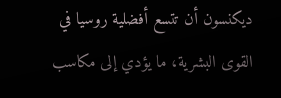ديكنسون أن تتسع أفضلية روسيا في القوى البشرية، ما يؤدي إلى مكاسب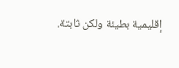إقليمية بطيئة ولكن ثابتة.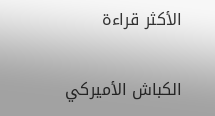الأكثر قراءة

الكباش الأميركي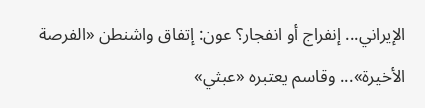الإيراني... إنفراج أو انفجار؟ عون: إتفاق واشنطن «الفرصة الأخيرة»... وقاسم يعتبره «عبثي»